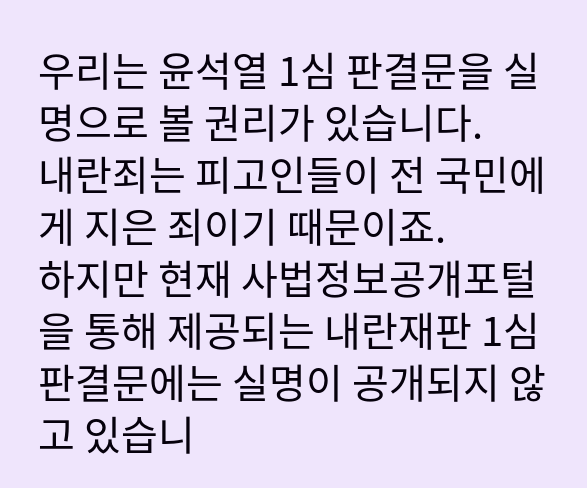우리는 윤석열 1심 판결문을 실명으로 볼 권리가 있습니다.
내란죄는 피고인들이 전 국민에게 지은 죄이기 때문이죠.
하지만 현재 사법정보공개포털을 통해 제공되는 내란재판 1심 판결문에는 실명이 공개되지 않고 있습니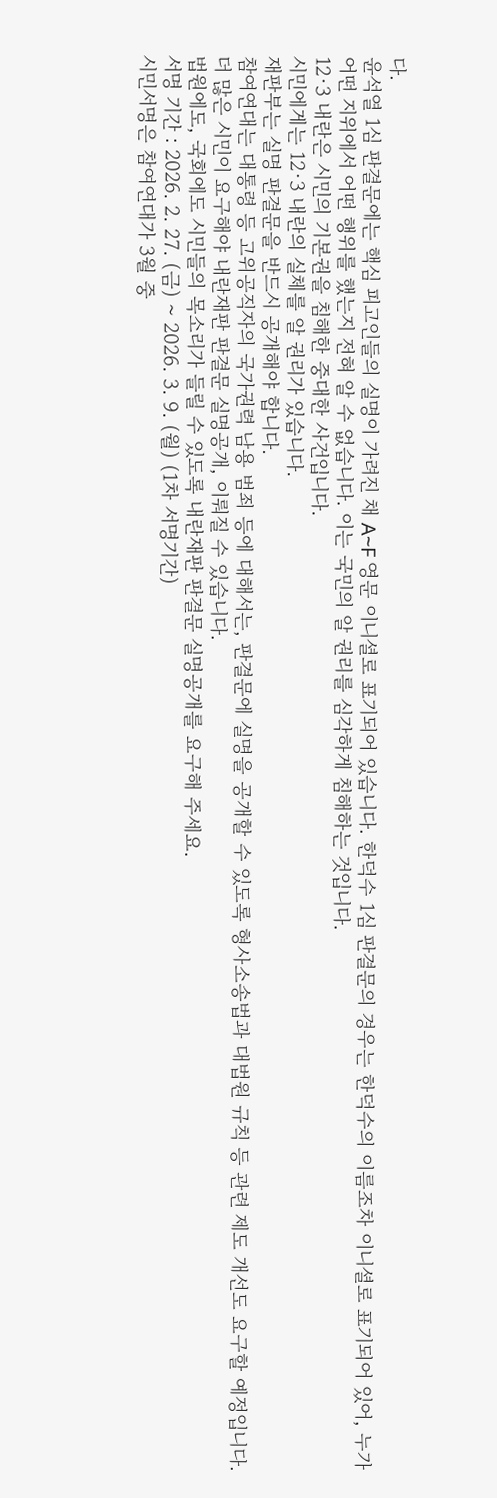다.
윤석열 1심 판결문에는 핵심 피고인들의 실명이 가려진 채 A~F 영문 이니셜로 표기되어 있습니다. 한덕수 1심 판결문의 경우는 한덕수의 이름조차 이니셜로 표기되어 있어, 누가 어떤 지위에서 어떤 행위를 했는지 전혀 알 수 없습니다. 이는 국민의 알 권리를 심각하게 침해하는 것입니다.
12·3 내란은 시민의 기본권을 침해한 중대한 사건입니다.
시민에게는 12·3 내란의 실체를 알 권리가 있습니다.
재판부는 실명 판결문을 반드시 공개해야 합니다.
참여연대는 대통령 등 고위공직자의 국가권력 남용 범죄 등에 대해서는, 판결문에 실명을 공개할 수 있도록 형사소송법과 대법원 규칙 등 관련 제도 개선도 요구할 예정입니다.
더 많은 시민이 요구해야 내란재판 판결문 실명공개, 이뤄질 수 있습니다.
법원에도, 국회에도 시민들의 목소리가 들릴 수 있도록 내란재판 판결문 실명공개를 요구해 주세요.
서명 기간 : 2026. 2. 27. (금) ~ 2026. 3. 9. (월) (1차 서명기간)
시민서명은 참여연대가 3월 중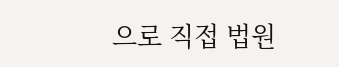으로 직접 법원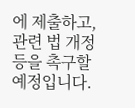에 제출하고, 관련 법 개정 등을 촉구할 예정입니다.